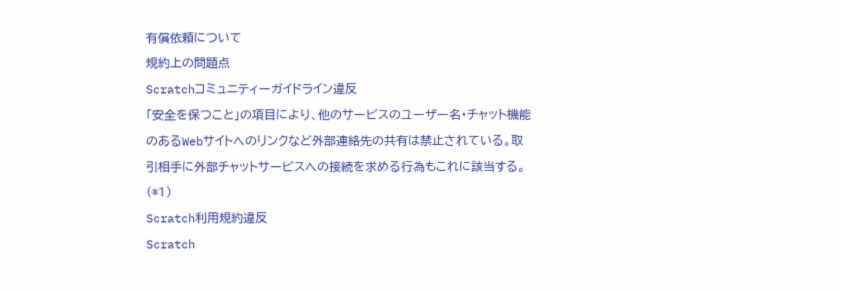有償依頼について
規約上の問題点
Scratchコミュニティーガイドライン違反
「安全を保つこと」の項目により、他のサービスのユーザー名・チャット機能のあるWebサイトへのリンクなど外部連絡先の共有は禁止されている。取引相手に外部チャットサービスへの接続を求める行為もこれに該当する。(*1)
Scratch利用規約違反
Scratch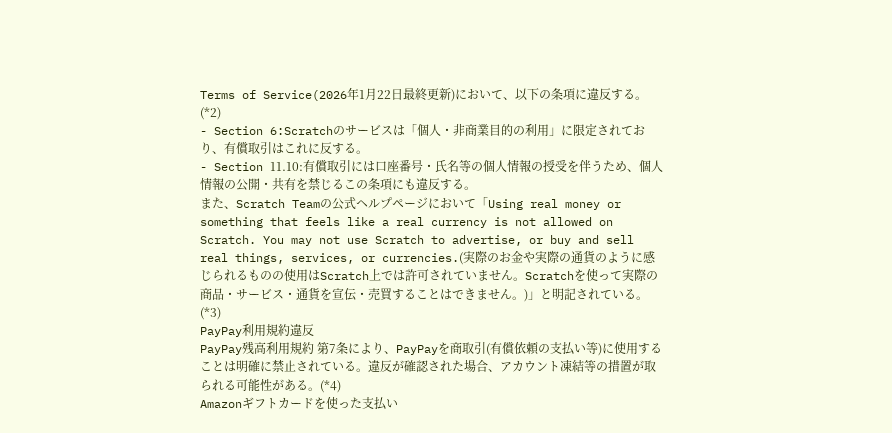Terms of Service(2026年1月22日最終更新)において、以下の条項に違反する。(*2)
- Section 6:Scratchのサービスは「個人・非商業目的の利用」に限定されており、有償取引はこれに反する。
- Section 11.10:有償取引には口座番号・氏名等の個人情報の授受を伴うため、個人情報の公開・共有を禁じるこの条項にも違反する。
また、Scratch Teamの公式ヘルプページにおいて「Using real money or something that feels like a real currency is not allowed on Scratch. You may not use Scratch to advertise, or buy and sell real things, services, or currencies.(実際のお金や実際の通貨のように感じられるものの使用はScratch上では許可されていません。Scratchを使って実際の商品・サービス・通貨を宣伝・売買することはできません。)」と明記されている。(*3)
PayPay利用規約違反
PayPay残高利用規約 第7条により、PayPayを商取引(有償依頼の支払い等)に使用することは明確に禁止されている。違反が確認された場合、アカウント凍結等の措置が取られる可能性がある。(*4)
Amazonギフトカードを使った支払い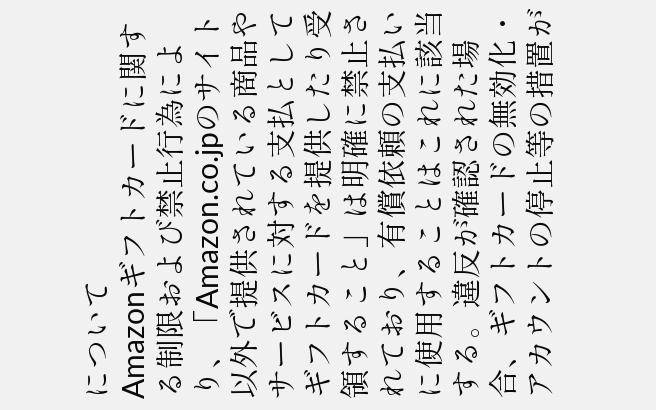について
Amazonギフトカードに関する制限および禁止行為により、「Amazon.co.jpのサイト以外で提供されている商品やサービスに対する支払としてギフトカードを提供したり受領すること」は明確に禁止されており、有償依頼の支払いに使用することはこれに該当する。違反が確認された場合、ギフトカードの無効化・アカウントの停止等の措置が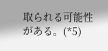取られる可能性がある。(*5)